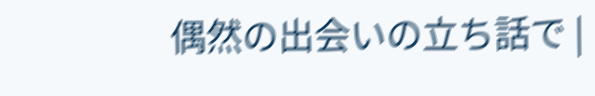偶然の出会いの立ち話で |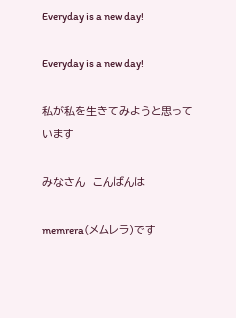Everyday is a new day!

Everyday is a new day!

私が私を生きてみようと思っています

みなさん  こんばんは

memrera(メムレラ)です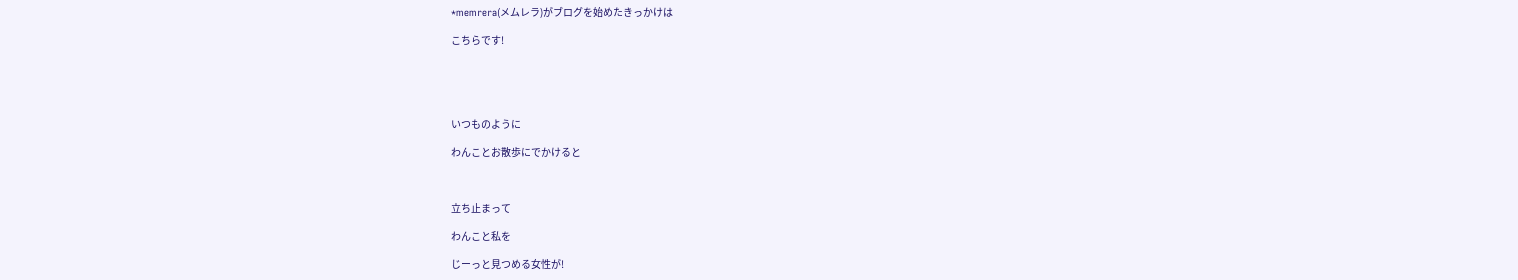*memrera(メムレラ)がブログを始めたきっかけは

こちらです!





いつものように

わんことお散歩にでかけると



立ち止まって

わんこと私を

じーっと見つめる女性が!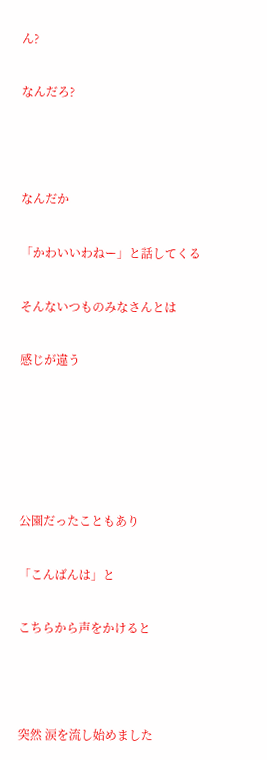ん?

なんだろ?



なんだか

「かわいいわねー」と話してくる

そんないつものみなさんとは

感じが違う





公園だったこともあり

「こんばんは」と

こちらから声をかけると



突然 涙を流し始めました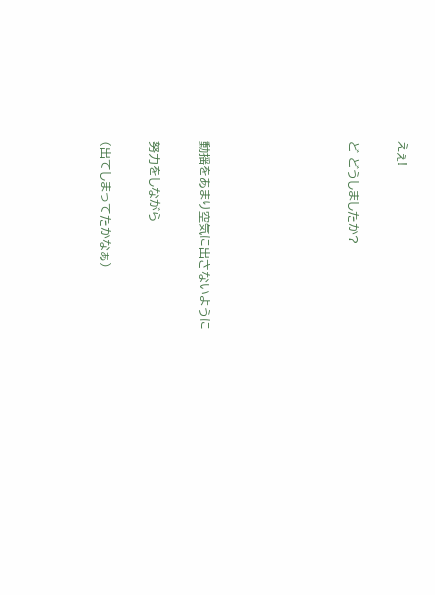えぇ!

ど どうしましたか?





動揺をあまり空気に出さないように

努力をしながら

(出てしまってたかなぁ)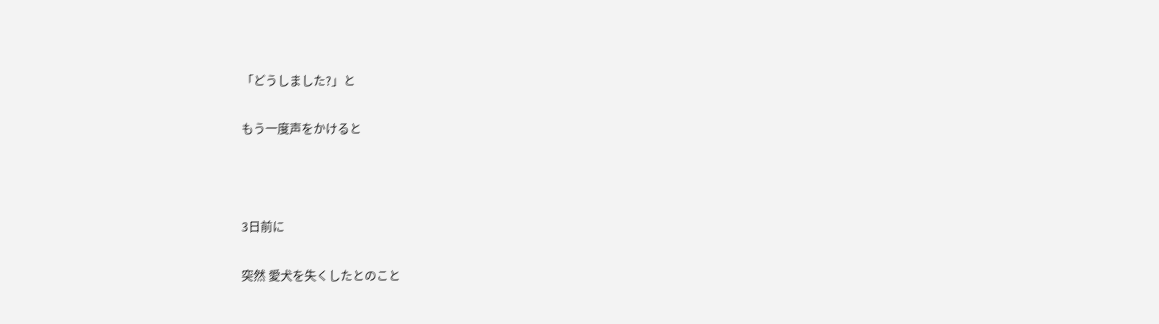「どうしました?」と

もう一度声をかけると



3日前に

突然 愛犬を失くしたとのこと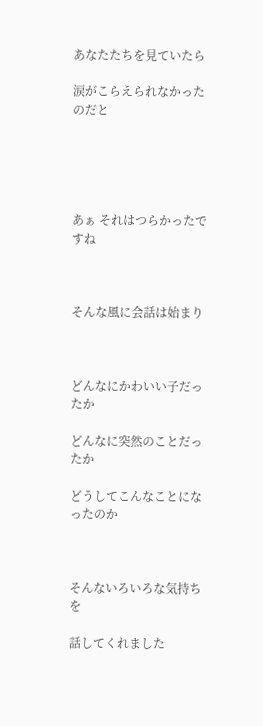あなたたちを見ていたら

涙がこらえられなかったのだと





あぁ それはつらかったですね



そんな風に会話は始まり



どんなにかわいい子だったか

どんなに突然のことだったか

どうしてこんなことになったのか



そんないろいろな気持ちを

話してくれました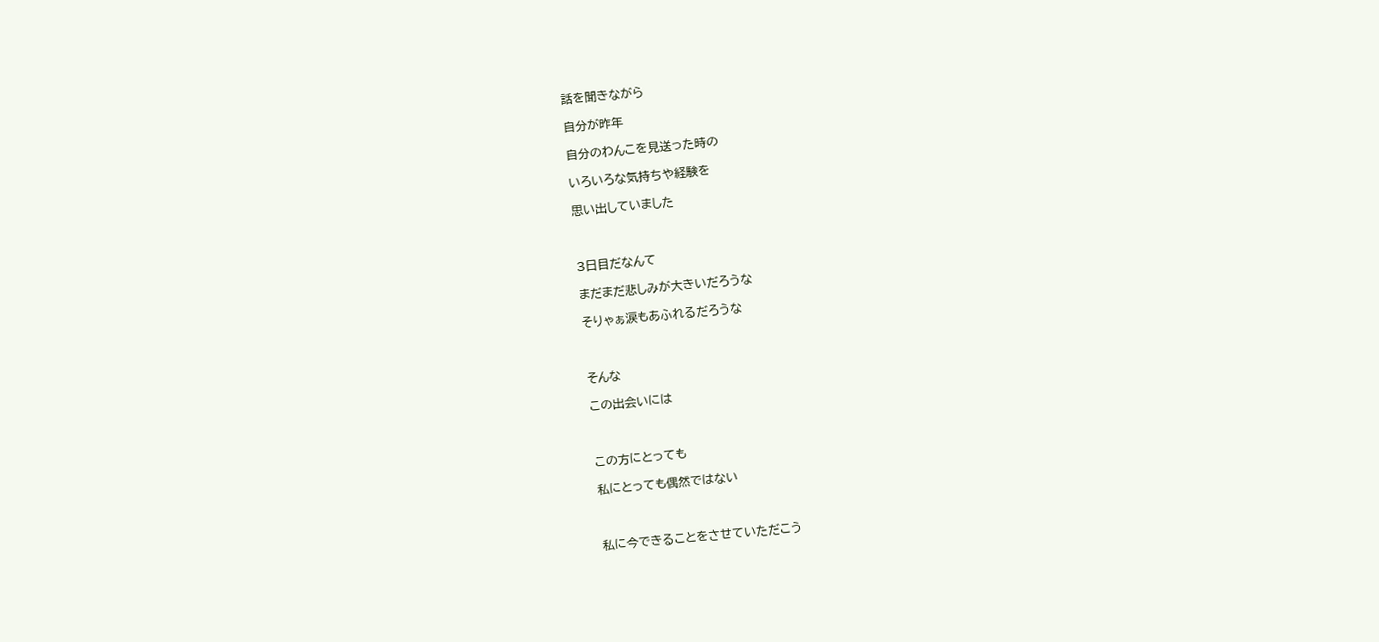話を聞きながら

自分が昨年

自分のわんこを見送った時の

いろいろな気持ちや経験を

思い出していました



3日目だなんて

まだまだ悲しみが大きいだろうな

そりゃぁ涙もあふれるだろうな



そんな

この出会いには



この方にとっても

私にとっても偶然ではない



私に今できることをさせていただこう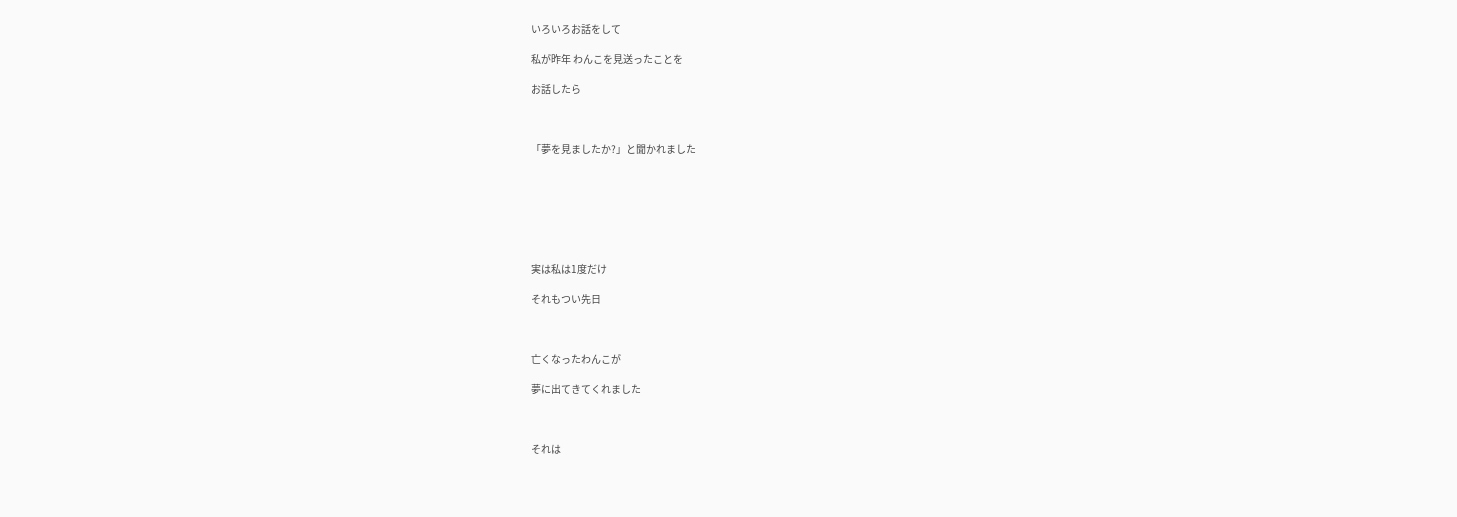いろいろお話をして

私が昨年 わんこを見送ったことを

お話したら



「夢を見ましたか?」と聞かれました







実は私は1度だけ

それもつい先日



亡くなったわんこが

夢に出てきてくれました



それは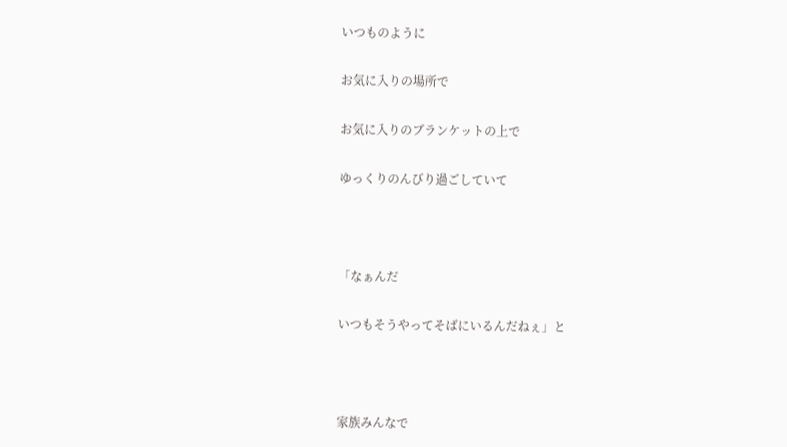いつものように

お気に入りの場所で

お気に入りのブランケットの上で

ゆっくりのんびり過ごしていて



「なぁんだ

いつもそうやってそばにいるんだねぇ」と



家族みんなで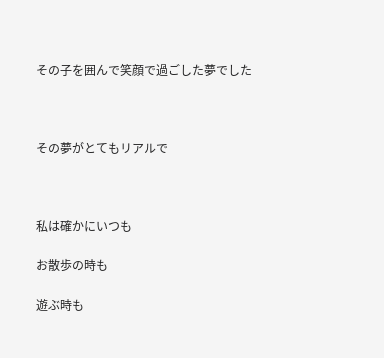その子を囲んで笑顔で過ごした夢でした



その夢がとてもリアルで



私は確かにいつも

お散歩の時も

遊ぶ時も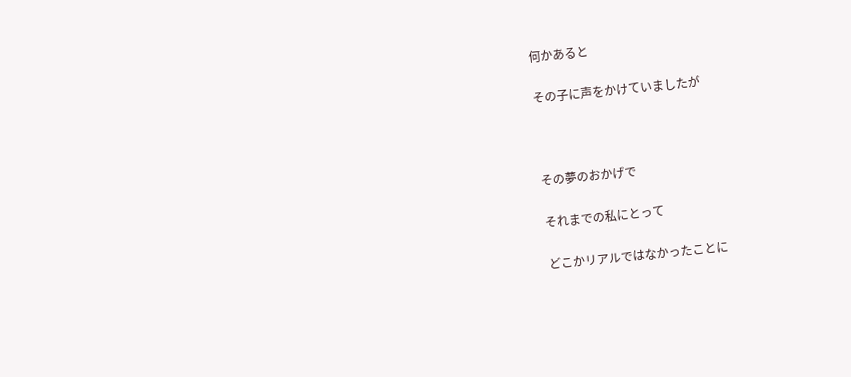何かあると

その子に声をかけていましたが



その夢のおかげで

それまでの私にとって

どこかリアルではなかったことに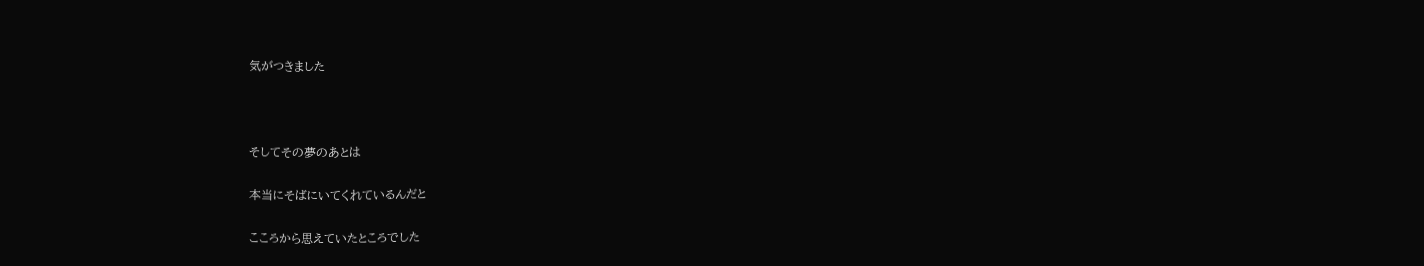気がつきました



そしてその夢のあとは

本当にそばにいてくれているんだと

こころから思えていたところでした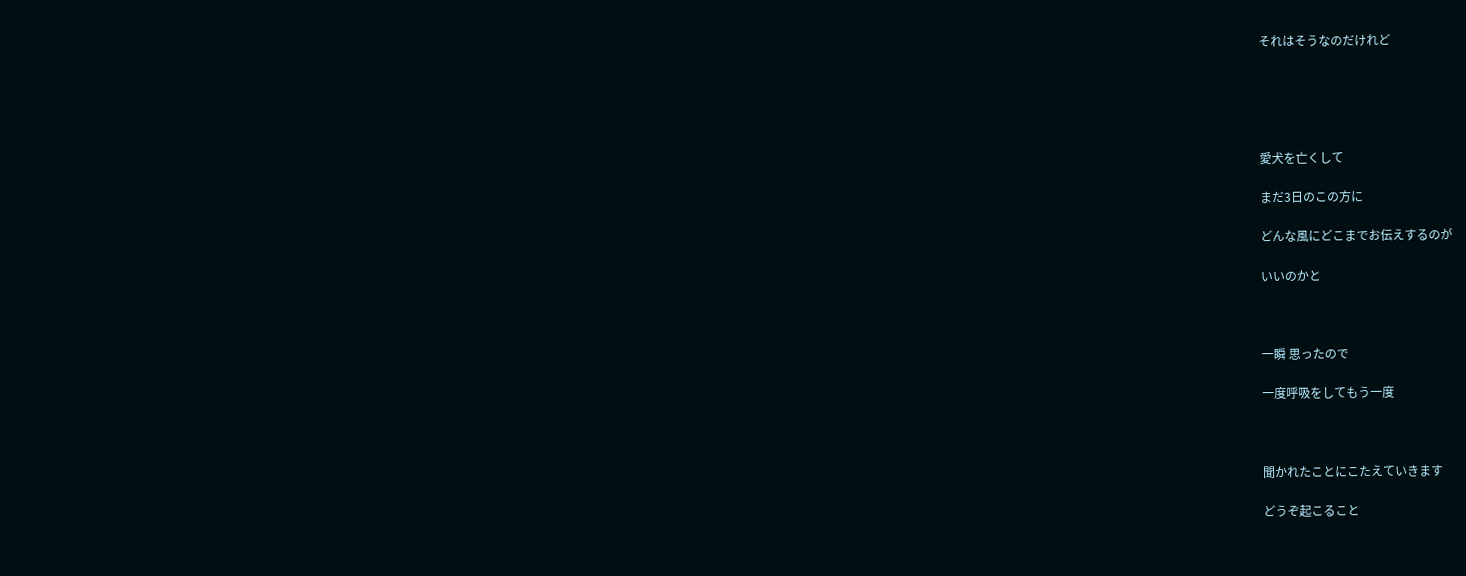それはそうなのだけれど





愛犬を亡くして

まだ3日のこの方に

どんな風にどこまでお伝えするのが

いいのかと



一瞬 思ったので

一度呼吸をしてもう一度



聞かれたことにこたえていきます

どうぞ起こること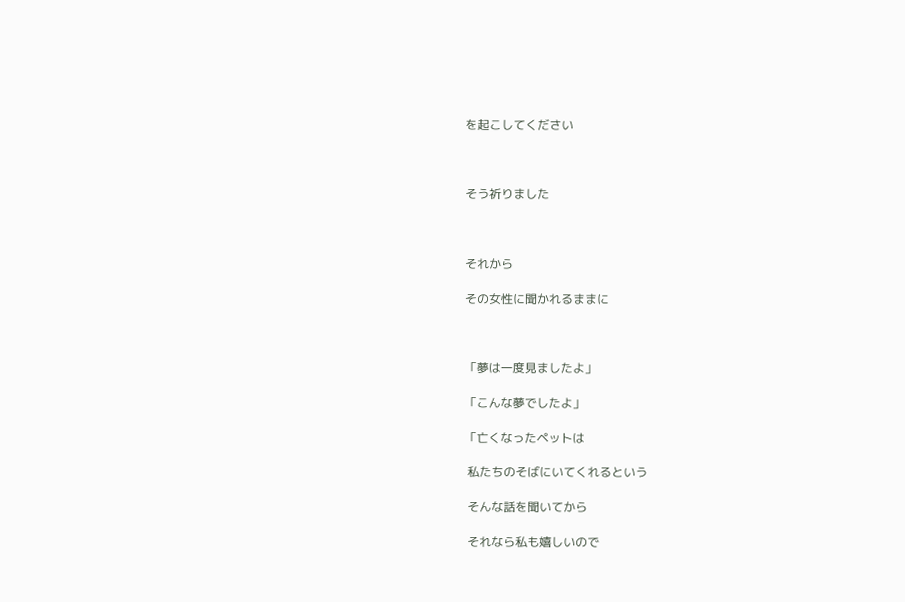を起こしてください



そう祈りました



それから

その女性に聞かれるままに



「夢は一度見ましたよ」

「こんな夢でしたよ」

「亡くなったペットは

 私たちのそばにいてくれるという

 そんな話を聞いてから

 それなら私も嬉しいので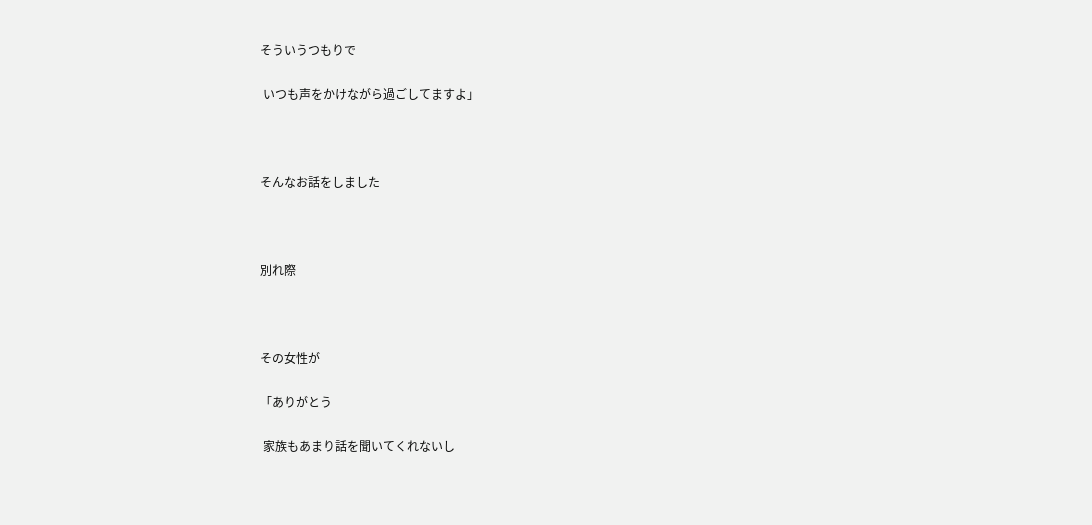そういうつもりで

 いつも声をかけながら過ごしてますよ」



そんなお話をしました



別れ際



その女性が

「ありがとう

 家族もあまり話を聞いてくれないし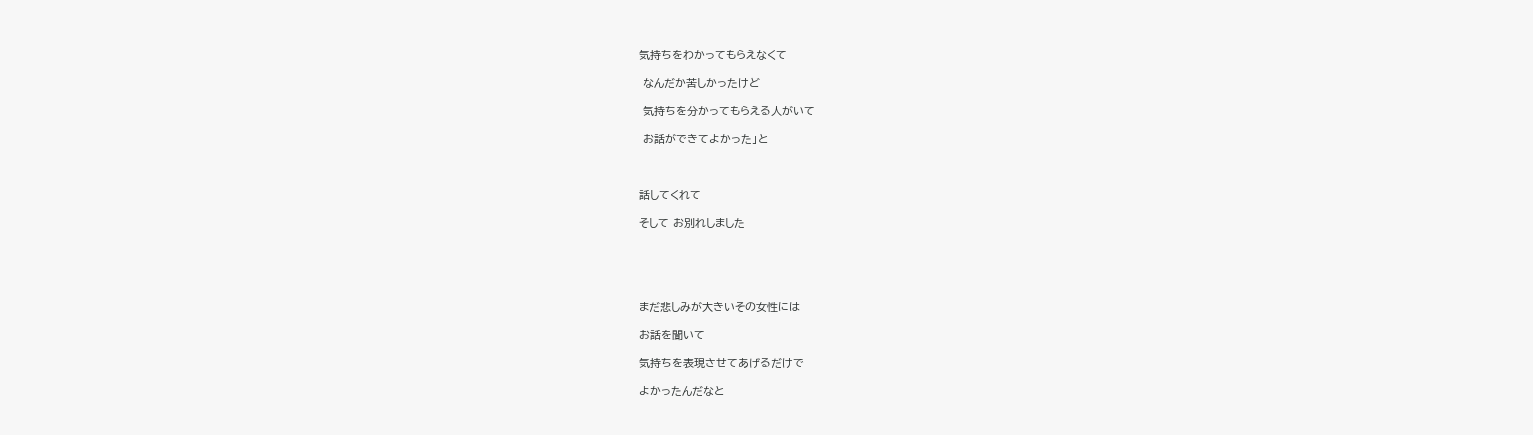気持ちをわかってもらえなくて

 なんだか苦しかったけど

 気持ちを分かってもらえる人がいて

 お話ができてよかった」と



話してくれて

そして お別れしました





まだ悲しみが大きいその女性には

お話を聞いて

気持ちを表現させてあげるだけで

よかったんだなと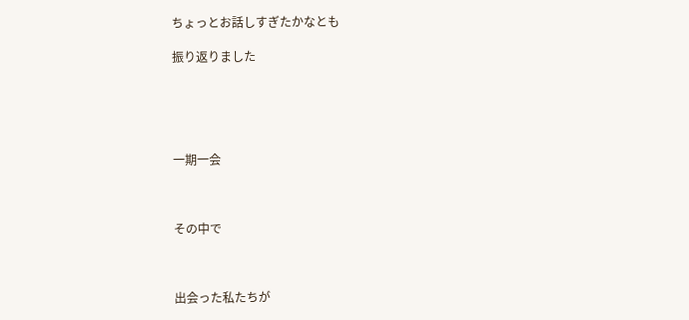ちょっとお話しすぎたかなとも

振り返りました





一期一会



その中で



出会った私たちが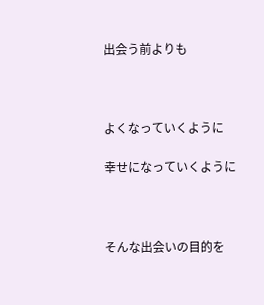出会う前よりも



よくなっていくように

幸せになっていくように



そんな出会いの目的を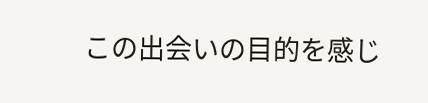この出会いの目的を感じ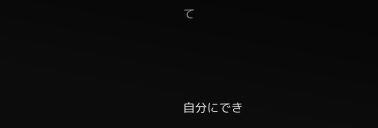て



自分にでき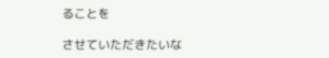ることを

させていただきたいな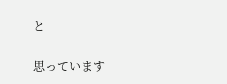と

思っています